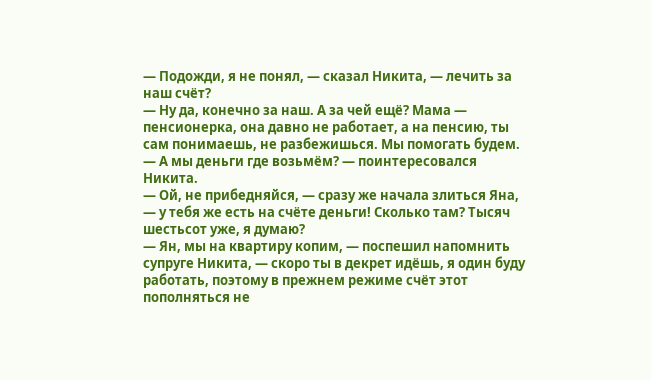— Подожди, я не понял, — сказал Никита, — лечить за наш счёт?
— Ну да, конечно за наш. А за чей ещё? Мама — пенсионерка, она давно не работает, а на пенсию, ты сам понимаешь, не разбежишься. Мы помогать будем.
— А мы деньги где возьмём? — поинтересовался Никита.
— Ой, не прибедняйся, — сразу же начала злиться Яна, — у тебя же есть на счёте деньги! Сколько там? Тысяч шестьсот уже, я думаю?
— Ян, мы на квартиру копим, — поспешил напомнить супруге Никита, — скоро ты в декрет идёшь, я один буду работать, поэтому в прежнем режиме счёт этот пополняться не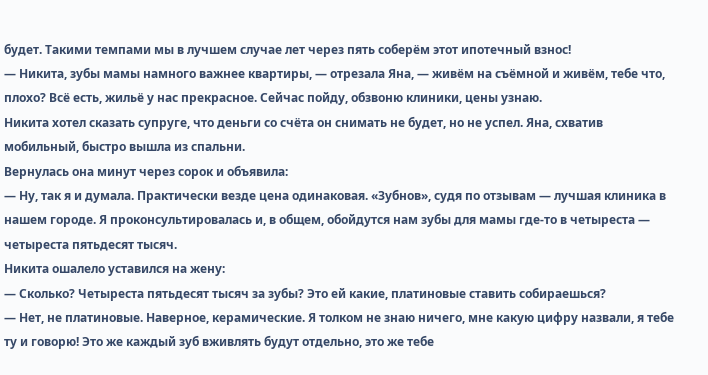будет. Такими темпами мы в лучшем случае лет через пять соберём этот ипотечный взнос!
— Никита, зубы мамы намного важнее квартиры, — отрезала Яна, — живём на съёмной и живём, тебе что, плохо? Всё есть, жильё у нас прекрасное. Сейчас пойду, обзвоню клиники, цены узнаю.
Никита хотел сказать супруге, что деньги со счёта он снимать не будет, но не успел. Яна, схватив мобильный, быстро вышла из спальни.
Вернулась она минут через сорок и объявила:
— Ну, так я и думала. Практически везде цена одинаковая. «Зубнов», судя по отзывам — лучшая клиника в нашем городе. Я проконсультировалась и, в общем, обойдутся нам зубы для мамы где-то в четыреста — четыреста пятьдесят тысяч.
Никита ошалело уставился на жену:
— Сколько? Четыреста пятьдесят тысяч за зубы? Это ей какие, платиновые ставить собираешься?
— Нет, не платиновые. Наверное, керамические. Я толком не знаю ничего, мне какую цифру назвали, я тебе ту и говорю! Это же каждый зуб вживлять будут отдельно, это же тебе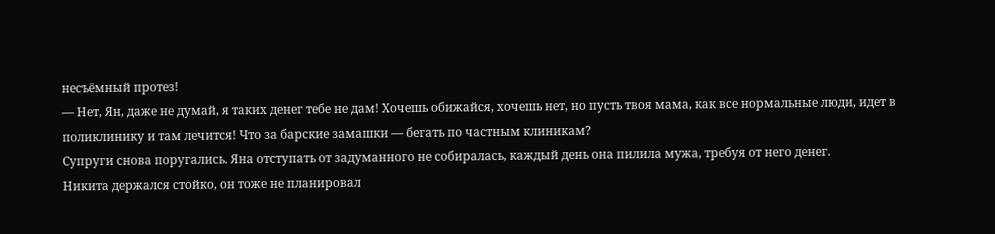несъёмный протез!
— Нет, Ян, даже не думай, я таких денег тебе не дам! Хочешь обижайся, хочешь нет, но пусть твоя мама, как все нормальные люди, идет в поликлинику и там лечится! Что за барские замашки — бегать по частным клиникам?
Супруги снова поругались. Яна отступать от задуманного не собиралась, каждый день она пилила мужа, требуя от него денег.
Никита держался стойко, он тоже не планировал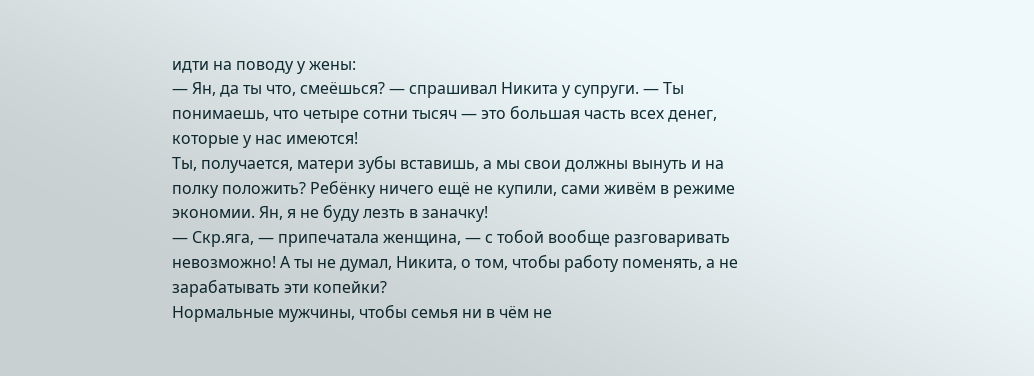идти на поводу у жены:
— Ян, да ты что, смеёшься? — спрашивал Никита у супруги. — Ты понимаешь, что четыре сотни тысяч — это большая часть всех денег, которые у нас имеются!
Ты, получается, матери зубы вставишь, а мы свои должны вынуть и на полку положить? Ребёнку ничего ещё не купили, сами живём в режиме экономии. Ян, я не буду лезть в заначку!
— Скр.яга, — припечатала женщина, — с тобой вообще разговаривать невозможно! А ты не думал, Никита, о том, чтобы работу поменять, а не зарабатывать эти копейки?
Нормальные мужчины, чтобы семья ни в чём не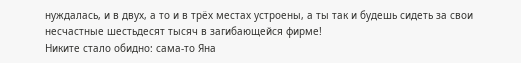нуждалась, и в двух, а то и в трёх местах устроены, а ты так и будешь сидеть за свои несчастные шестьдесят тысяч в загибающейся фирме!
Никите стало обидно: сама-то Яна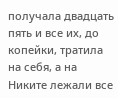получала двадцать пять и все их, до копейки, тратила на себя, а на Никите лежали все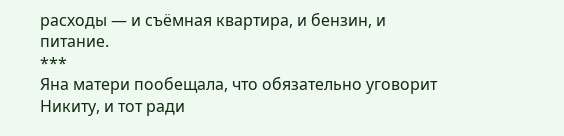расходы — и съёмная квартира, и бензин, и питание.
***
Яна матери пообещала, что обязательно уговорит Никиту, и тот ради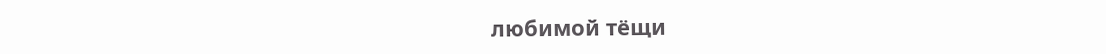любимой тёщи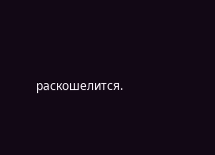раскошелится.